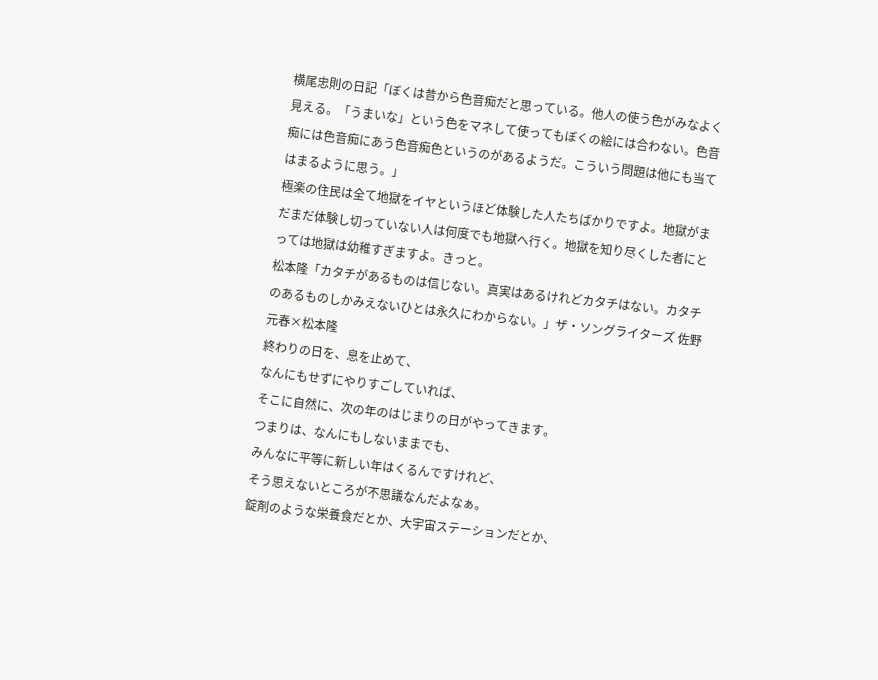横尾忠則の日記「ぼくは昔から色音痴だと思っている。他人の使う色がみなよく見える。「うまいな」という色をマネして使ってもぼくの絵には合わない。色音痴には色音痴にあう色音痴色というのがあるようだ。こういう問題は他にも当てはまるように思う。」
極楽の住民は全て地獄をイヤというほど体験した人たちばかりですよ。地獄がまだまだ体験し切っていない人は何度でも地獄へ行く。地獄を知り尽くした者にとっては地獄は幼稚すぎますよ。きっと。
松本隆「カタチがあるものは信じない。真実はあるけれどカタチはない。カタチのあるものしかみえないひとは永久にわからない。」ザ・ソングライターズ 佐野元春×松本隆
終わりの日を、息を止めて、
なんにもせずにやりすごしていれば、
そこに自然に、次の年のはじまりの日がやってきます。
つまりは、なんにもしないままでも、
みんなに平等に新しい年はくるんですけれど、
そう思えないところが不思議なんだよなぁ。
錠剤のような栄養食だとか、大宇宙ステーションだとか、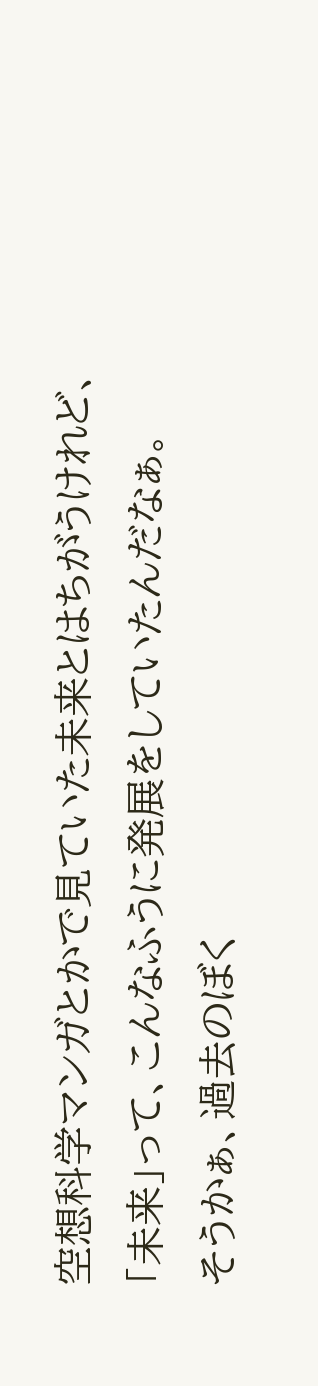空想科学マンガとかで見ていた未来とはちがうけれど、
「未来」って、こんなふうに発展をしていたんだなぁ。
そうかぁ、過去のぼく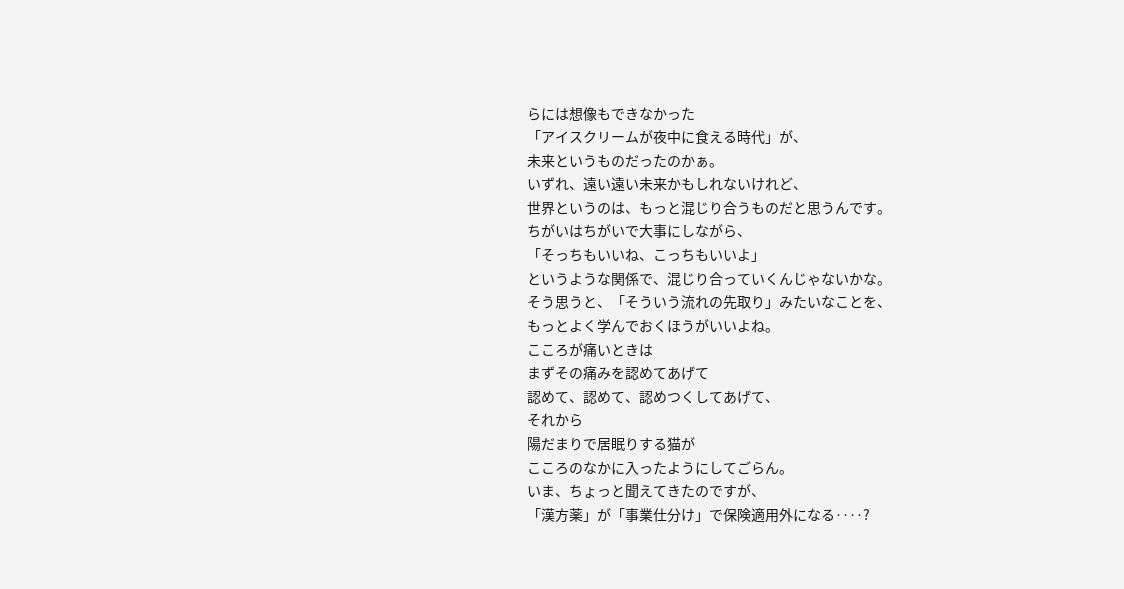らには想像もできなかった
「アイスクリームが夜中に食える時代」が、
未来というものだったのかぁ。
いずれ、遠い遠い未来かもしれないけれど、
世界というのは、もっと混じり合うものだと思うんです。
ちがいはちがいで大事にしながら、
「そっちもいいね、こっちもいいよ」
というような関係で、混じり合っていくんじゃないかな。
そう思うと、「そういう流れの先取り」みたいなことを、
もっとよく学んでおくほうがいいよね。
こころが痛いときは
まずその痛みを認めてあげて
認めて、認めて、認めつくしてあげて、
それから
陽だまりで居眠りする猫が
こころのなかに入ったようにしてごらん。
いま、ちょっと聞えてきたのですが、
「漢方薬」が「事業仕分け」で保険適用外になる‥‥?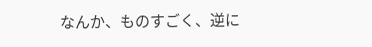なんか、ものすごく、逆に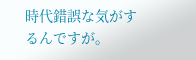時代錯誤な気がするんですが。